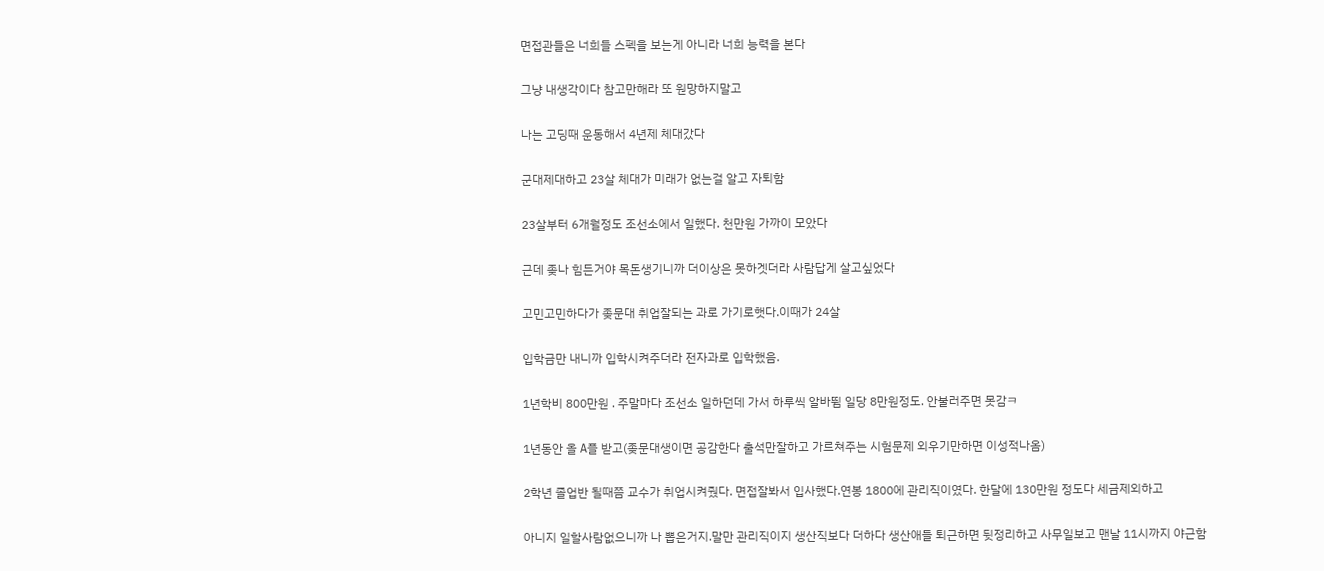면접관들은 너희들 스펙을 보는게 아니라 너희 능력을 본다

그냥 내생각이다 참고만해라 또 원망하지말고

나는 고딩때 운동해서 4년제 체대갔다

군대제대하고 23살 체대가 미래가 없는걸 알고 자퇴함

23살부터 6개월정도 조선소에서 일했다. 천만원 가까이 모았다

근데 좆나 힘든거야 목돈생기니까 더이상은 못하겟더라 사람답게 살고싶었다

고민고민하다가 좆문대 취업잘되는 과로 가기로햇다.이때가 24살

입학금만 내니까 입학시켜주더라 전자과로 입학했음.

1년학비 800만원 . 주말마다 조선소 일하던데 가서 하루씩 알바뜀 일당 8만원정도. 안불러주면 못감ㅋ

1년동안 올 A플 받고(좆문대생이면 공감한다 출석만잘하고 가르쳐주는 시험문제 외우기만하면 이성적나옴)

2학년 졸업반 될때쯤 교수가 취업시켜줬다. 면접잘봐서 입사했다.연봉 1800에 관리직이였다. 한달에 130만원 정도다 세금제외하고

아니지 일할사람없으니까 나 뽑은거지.말만 관리직이지 생산직보다 더하다 생산애들 퇴근하면 뒷정리하고 사무일보고 맨날 11시까지 야근함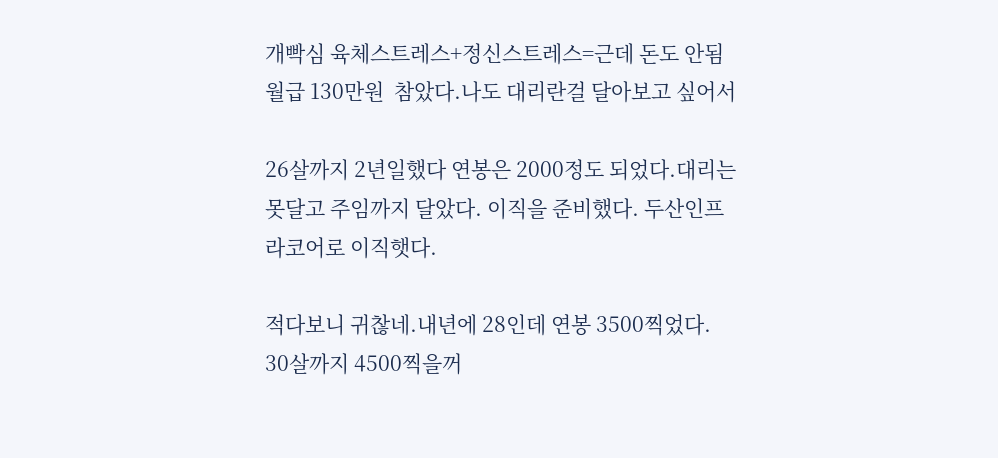개빡심 육체스트레스+정신스트레스=근데 돈도 안됨 월급 130만원  참았다.나도 대리란걸 달아보고 싶어서

26살까지 2년일했다 연봉은 2000정도 되었다.대리는 못달고 주임까지 달았다. 이직을 준비했다. 두산인프라코어로 이직햇다.

적다보니 귀찮네.내년에 28인데 연봉 3500찍었다. 30살까지 4500찍을꺼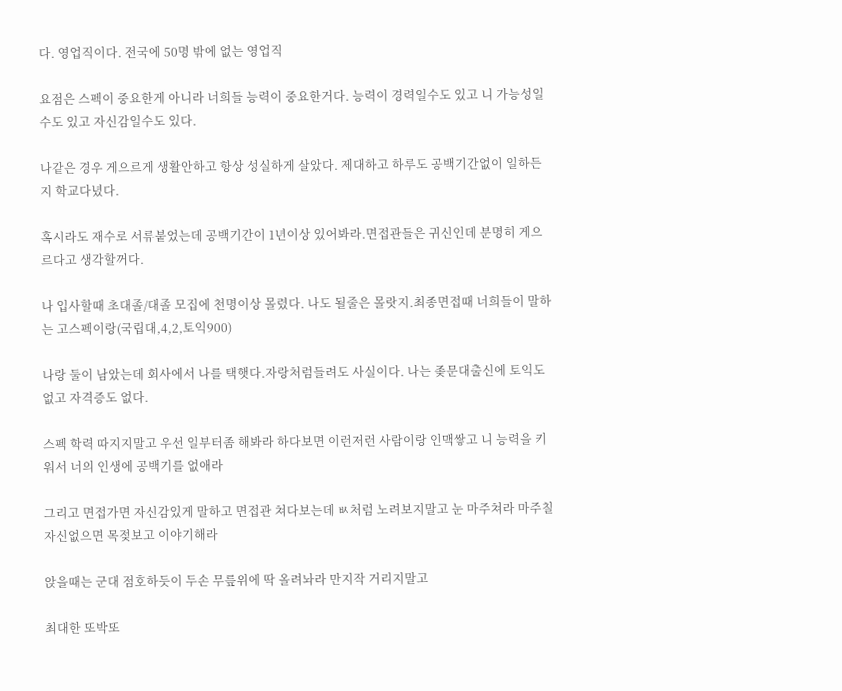다. 영업직이다. 전국에 50명 밖에 없는 영업직

요점은 스펙이 중요한게 아니라 너희들 능력이 중요한거다. 능력이 경력일수도 있고 니 가능성일수도 있고 자신감일수도 있다.

나같은 경우 게으르게 생활안하고 항상 성실하게 살았다. 제대하고 하루도 공백기간없이 일하든지 학교다녔다.

혹시라도 재수로 서류붙었는데 공백기간이 1년이상 있어봐라.면접관들은 귀신인데 분명히 게으르다고 생각할꺼다.

나 입사할때 초대졸/대졸 모집에 천명이상 몰렸다. 나도 될줄은 몰랏지.최종면접때 너희들이 말하는 고스펙이랑(국립대,4,2,토익900)

나랑 둘이 남았는데 회사에서 나를 택햇다.자랑처럼들려도 사실이다. 나는 좆문대출신에 토익도 없고 자격증도 없다.

스펙 학력 따지지말고 우선 일부터좀 해봐라 하다보면 이런저런 사람이랑 인맥쌓고 니 능력을 키워서 너의 인생에 공백기를 없애라

그리고 면접가면 자신감있게 말하고 면접관 쳐다보는데 ㅄ처럼 노려보지말고 눈 마주쳐라 마주칠 자신없으면 목젖보고 이야기해라

앉을때는 군대 점호하듯이 두손 무릎위에 딱 올려놔라 만지작 거리지말고

최대한 또박또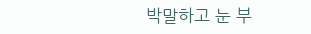박말하고 눈 부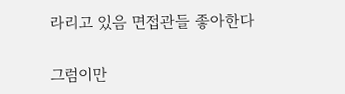라리고 있음 면접관들 좋아한다

그럼이만